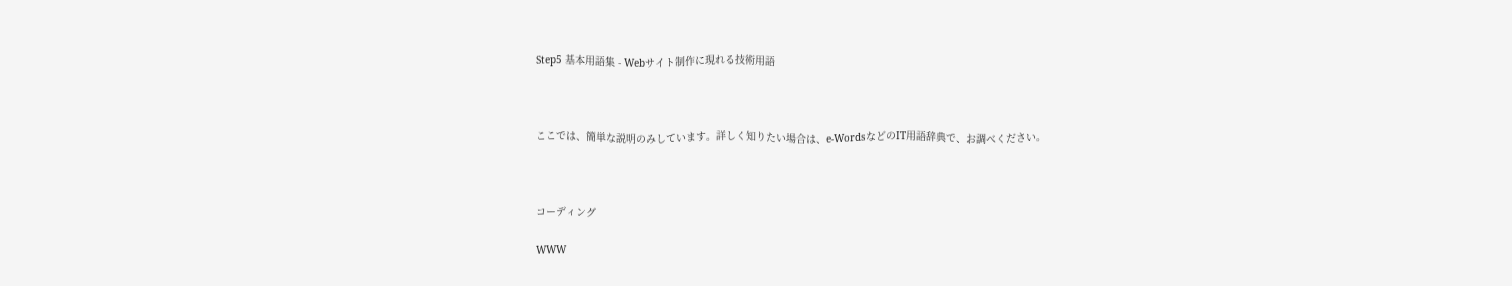Step5 基本用語集 - Webサイト制作に現れる技術用語



ここでは、簡単な説明のみしています。詳しく知りたい場合は、e-WordsなどのIT用語辞典で、お調べください。



コーディング

WWW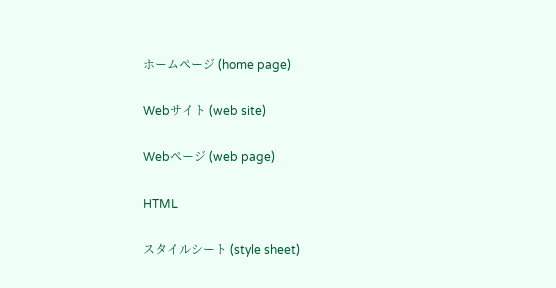ホームページ (home page)

Webサイト (web site)

Webページ (web page)

HTML

スタイルシート (style sheet)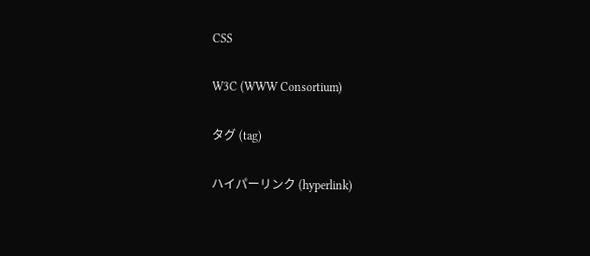CSS

W3C (WWW Consortium)

タグ (tag)

ハイパーリンク (hyperlink)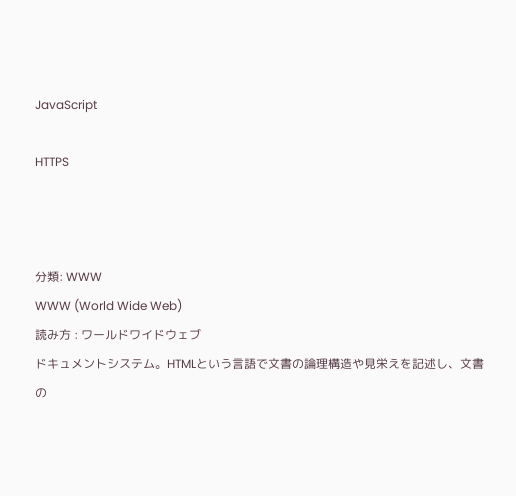JavaScript

HTTPS



分類: WWW
WWW (World Wide Web)
読み方 : ワールドワイドウェブ
ドキュメントシステム。HTMLという言語で文書の論理構造や見栄えを記述し、文書の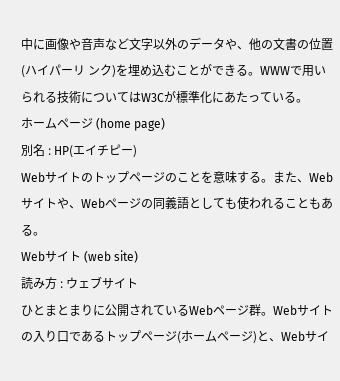中に画像や音声など文字以外のデータや、他の文書の位置(ハイパーリ ンク)を埋め込むことができる。WWWで用いられる技術についてはW3Cが標準化にあたっている。
ホームページ (home page)
別名 : HP(エイチピー)
Webサイトのトップページのことを意味する。また、Webサイトや、Webページの同義語としても使われることもある。
Webサイト (web site)
読み方 : ウェブサイト
ひとまとまりに公開されているWebページ群。Webサイトの入り口であるトップページ(ホームページ)と、Webサイ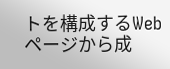トを構成するWebページから成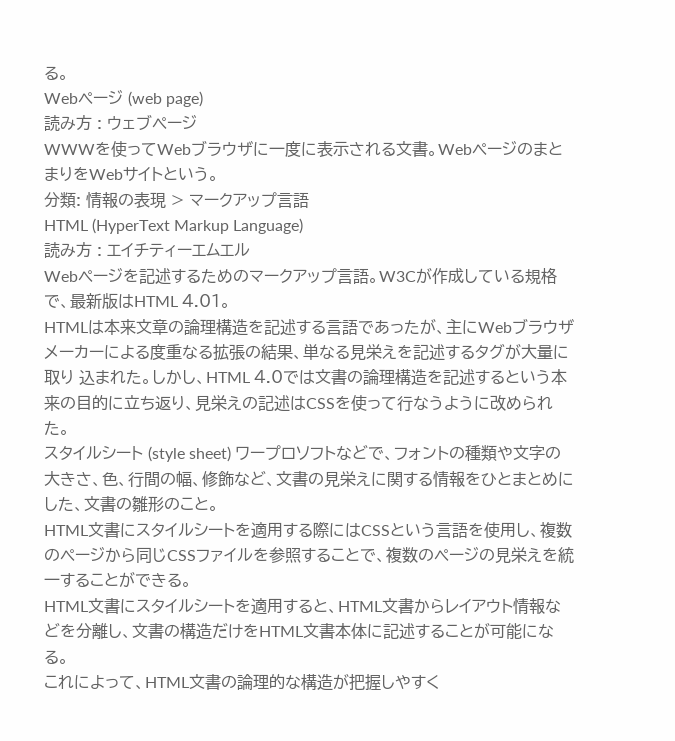る。
Webページ (web page)
読み方 : ウェブページ
WWWを使ってWebブラウザに一度に表示される文書。WebページのまとまりをWebサイトという。
分類: 情報の表現 > マークアップ言語
HTML (HyperText Markup Language)
読み方 : エイチティーエムエル
Webページを記述するためのマークアップ言語。W3Cが作成している規格で、最新版はHTML 4.01。
HTMLは本来文章の論理構造を記述する言語であったが、主にWebブラウザメーカーによる度重なる拡張の結果、単なる見栄えを記述するタグが大量に取り 込まれた。しかし、HTML 4.0では文書の論理構造を記述するという本来の目的に立ち返り、見栄えの記述はCSSを使って行なうように改められた。
スタイルシート (style sheet) ワープロソフトなどで、フォントの種類や文字の大きさ、色、行間の幅、修飾など、文書の見栄えに関する情報をひとまとめにした、文書の雛形のこと。
HTML文書にスタイルシートを適用する際にはCSSという言語を使用し、複数のページから同じCSSファイルを参照することで、複数のページの見栄えを統一することができる。
HTML文書にスタイルシートを適用すると、HTML文書からレイアウト情報などを分離し、文書の構造だけをHTML文書本体に記述することが可能になる。
これによって、HTML文書の論理的な構造が把握しやすく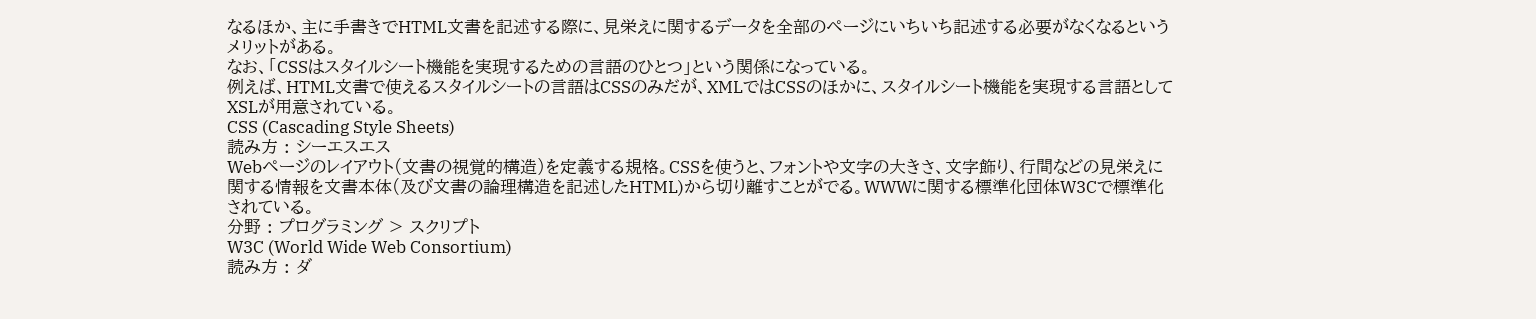なるほか、主に手書きでHTML文書を記述する際に、見栄えに関するデータを全部のページにいちいち記述する必要がなくなるというメリットがある。
なお、「CSSはスタイルシート機能を実現するための言語のひとつ」という関係になっている。
例えば、HTML文書で使えるスタイルシートの言語はCSSのみだが、XMLではCSSのほかに、スタイルシート機能を実現する言語としてXSLが用意されている。
CSS (Cascading Style Sheets)
読み方 : シーエスエス
Webページのレイアウト(文書の視覚的構造)を定義する規格。CSSを使うと、フォントや文字の大きさ、文字飾り、行間などの見栄えに関する情報を文書本体(及び文書の論理構造を記述したHTML)から切り離すことがでる。WWWに関する標準化団体W3Cで標準化されている。
分野 : プログラミング > スクリプト
W3C (World Wide Web Consortium)
読み方 : ダ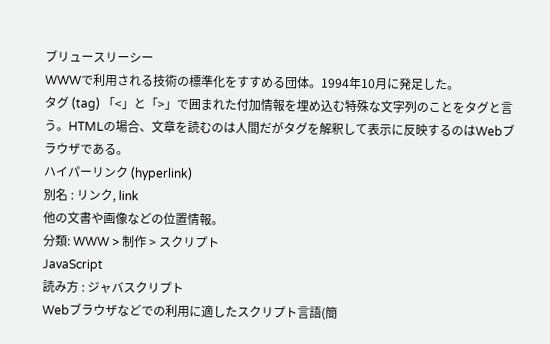ブリュースリーシー
WWWで利用される技術の標準化をすすめる団体。1994年10月に発足した。
タグ (tag) 「<」と「>」で囲まれた付加情報を埋め込む特殊な文字列のことをタグと言う。HTMLの場合、文章を読むのは人間だがタグを解釈して表示に反映するのはWebブラウザである。
ハイパーリンク (hyperlink)
別名 : リンク, link
他の文書や画像などの位置情報。
分類: WWW > 制作 > スクリプト
JavaScript
読み方 : ジャバスクリプト
Webブラウザなどでの利用に適したスクリプト言語(簡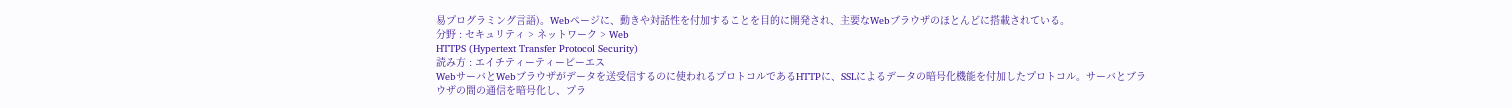易プログラミング言語)。Webページに、動きや対話性を付加することを目的に開発され、主要なWebブラウザのほとんどに搭載されている。
分野 : セキュリティ > ネットワーク > Web
HTTPS (Hypertext Transfer Protocol Security)
読み方 : エイチティーティーピーエス
WebサーバとWebブラウザがデータを送受信するのに使われるプロトコルであるHTTPに、SSLによるデータの暗号化機能を付加したプロトコル。サーバとブラウザの間の通信を暗号化し、プラ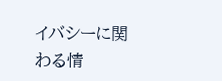イバシーに関わる情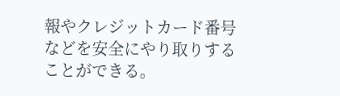報やクレジットカード番号などを安全にやり取りすることができる。